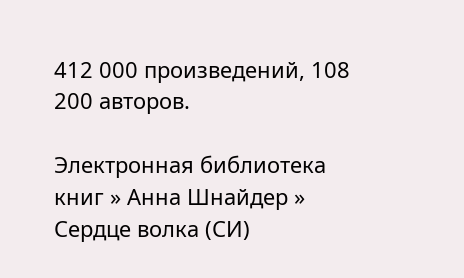412 000 произведений, 108 200 авторов.

Электронная библиотека книг » Анна Шнайдер » Сердце волка (СИ)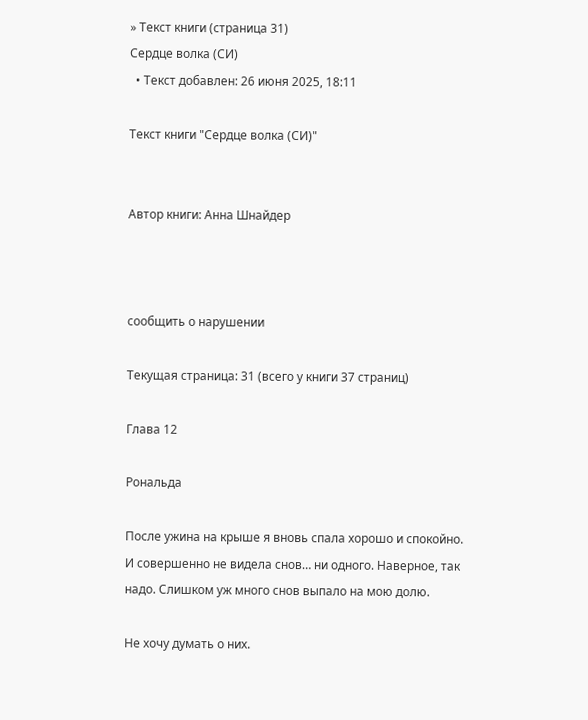» Текст книги (страница 31)
Сердце волка (СИ)
  • Текст добавлен: 26 июня 2025, 18:11

Текст книги "Сердце волка (СИ)"


Автор книги: Анна Шнайдер



сообщить о нарушении

Текущая страница: 31 (всего у книги 37 страниц)

Глава 12

Рональда

После ужина на крыше я вновь спала хорошо и спокойно. И совершенно не видела снов… ни одного. Наверное, так надо. Слишком уж много снов выпало на мою долю.

Не хочу думать о них.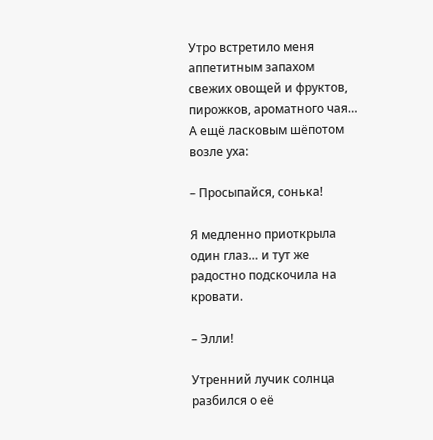Утро встретило меня аппетитным запахом свежих овощей и фруктов, пирожков, ароматного чая… А ещё ласковым шёпотом возле уха:

– Просыпайся, сонька!

Я медленно приоткрыла один глаз… и тут же радостно подскочила на кровати.

– Элли!

Утренний лучик солнца разбился о её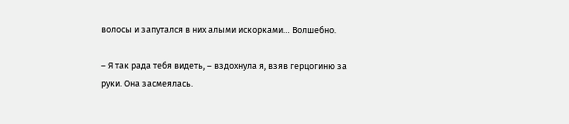волосы и запутался в них алыми искорками… Волшебно.

– Я так рада тебя видеть, – вздохнула я, взяв герцогиню за руки. Она засмеялась.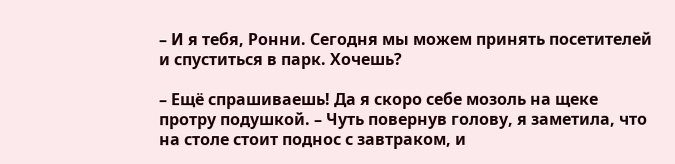– И я тебя, Ронни. Сегодня мы можем принять посетителей и спуститься в парк. Хочешь?

– Ещё спрашиваешь! Да я скоро себе мозоль на щеке протру подушкой. – Чуть повернув голову, я заметила, что на столе стоит поднос с завтраком, и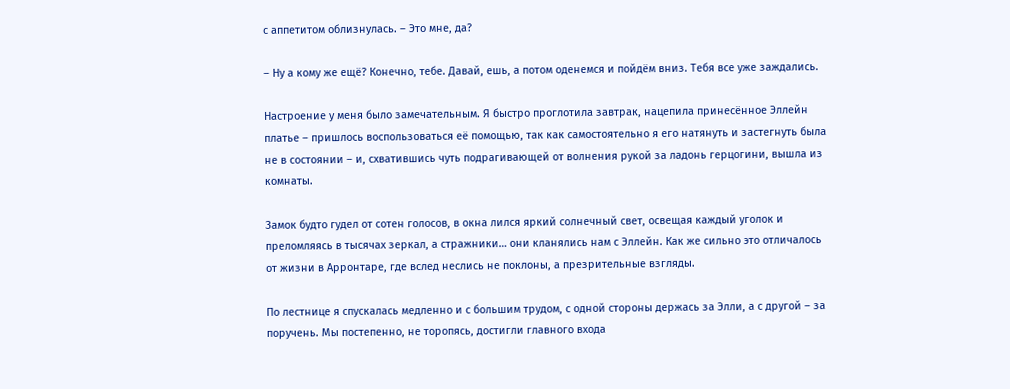с аппетитом облизнулась. – Это мне, да?

– Ну а кому же ещё? Конечно, тебе. Давай, ешь, а потом оденемся и пойдём вниз. Тебя все уже заждались.

Настроение у меня было замечательным. Я быстро проглотила завтрак, нацепила принесённое Эллейн платье – пришлось воспользоваться её помощью, так как самостоятельно я его натянуть и застегнуть была не в состоянии – и, схватившись чуть подрагивающей от волнения рукой за ладонь герцогини, вышла из комнаты.

Замок будто гудел от сотен голосов, в окна лился яркий солнечный свет, освещая каждый уголок и преломляясь в тысячах зеркал, а стражники… они кланялись нам с Эллейн. Как же сильно это отличалось от жизни в Арронтаре, где вслед неслись не поклоны, а презрительные взгляды.

По лестнице я спускалась медленно и с большим трудом, с одной стороны держась за Элли, а с другой – за поручень. Мы постепенно, не торопясь, достигли главного входа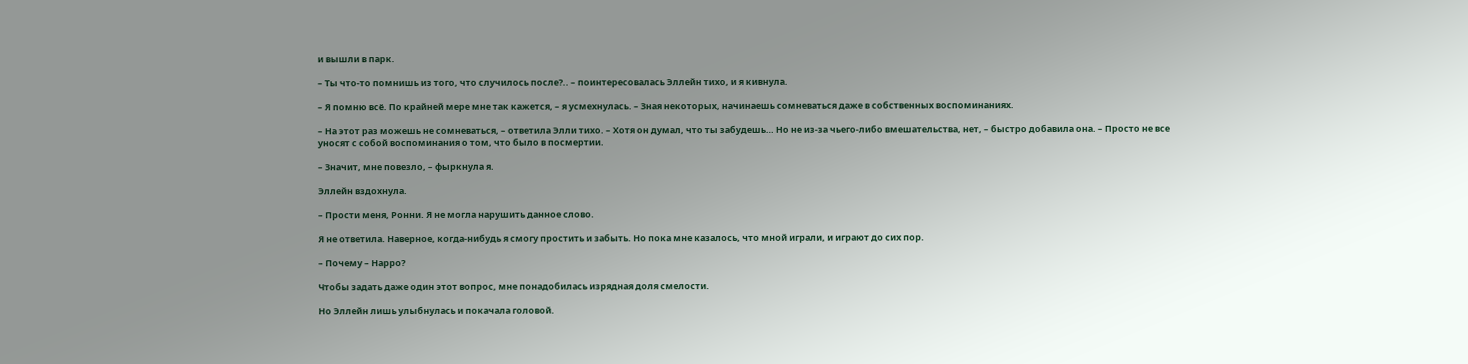и вышли в парк.

– Ты что-то помнишь из того, что случилось после?.. – поинтересовалась Эллейн тихо, и я кивнула.

– Я помню всё. По крайней мере мне так кажется, – я усмехнулась. – Зная некоторых, начинаешь сомневаться даже в собственных воспоминаниях.

– На этот раз можешь не сомневаться, – ответила Элли тихо. – Хотя он думал, что ты забудешь… Но не из-за чьего-либо вмешательства, нет, – быстро добавила она. – Просто не все уносят с собой воспоминания о том, что было в посмертии.

– Значит, мне повезло, – фыркнула я.

Эллейн вздохнула.

– Прости меня, Ронни. Я не могла нарушить данное слово.

Я не ответила. Наверное, когда-нибудь я смогу простить и забыть. Но пока мне казалось, что мной играли, и играют до сих пор.

– Почему – Нарро?

Чтобы задать даже один этот вопрос, мне понадобилась изрядная доля смелости.

Но Эллейн лишь улыбнулась и покачала головой.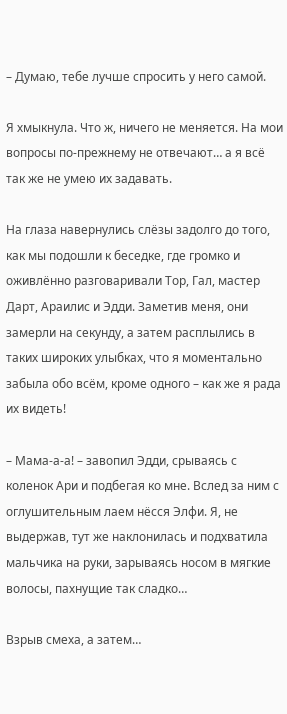– Думаю, тебе лучше спросить у него самой.

Я хмыкнула. Что ж, ничего не меняется. На мои вопросы по-прежнему не отвечают… а я всё так же не умею их задавать.

На глаза навернулись слёзы задолго до того, как мы подошли к беседке, где громко и оживлённо разговаривали Тор, Гал, мастер Дарт, Араилис и Эдди. Заметив меня, они замерли на секунду, а затем расплылись в таких широких улыбках, что я моментально забыла обо всём, кроме одного – как же я рада их видеть!

– Мама-а-а! – завопил Эдди, срываясь с коленок Ари и подбегая ко мне. Вслед за ним с оглушительным лаем нёсся Элфи. Я, не выдержав, тут же наклонилась и подхватила мальчика на руки, зарываясь носом в мягкие волосы, пахнущие так сладко…

Взрыв смеха, а затем…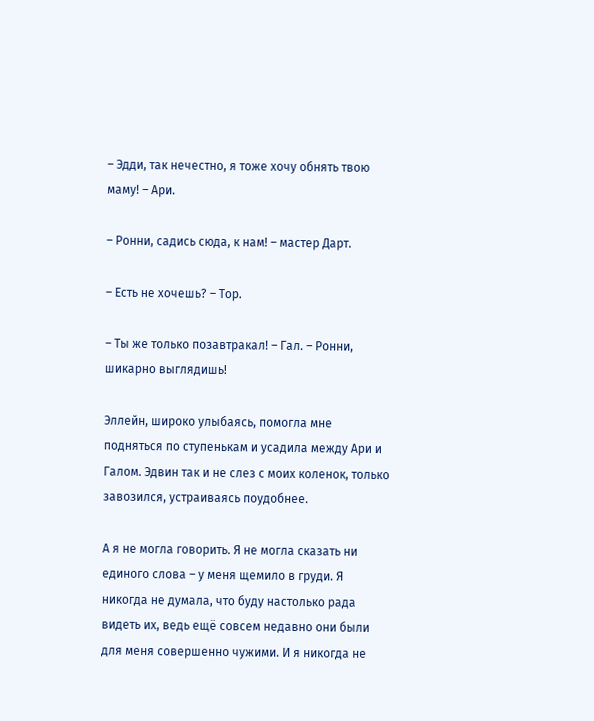– Эдди, так нечестно, я тоже хочу обнять твою маму! – Ари.

– Ронни, садись сюда, к нам! – мастер Дарт.

– Есть не хочешь? – Тор.

– Ты же только позавтракал! – Гал. – Ронни, шикарно выглядишь!

Эллейн, широко улыбаясь, помогла мне подняться по ступенькам и усадила между Ари и Галом. Эдвин так и не слез с моих коленок, только завозился, устраиваясь поудобнее.

А я не могла говорить. Я не могла сказать ни единого слова – у меня щемило в груди. Я никогда не думала, что буду настолько рада видеть их, ведь ещё совсем недавно они были для меня совершенно чужими. И я никогда не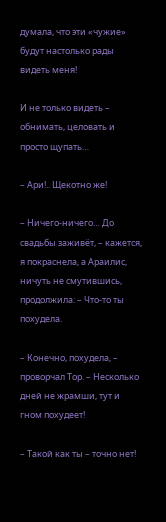думала, что эти «чужие» будут настолько рады видеть меня!

И не только видеть – обнимать, целовать и просто щупать…

– Ари!.. Щекотно же!

– Ничего-ничего… До свадьбы заживёт, – кажется, я покраснела, а Араилис, ничуть не смутившись, продолжила: – Что-то ты похудела.

– Конечно, похудела, – проворчал Тор. – Несколько дней не жрамши, тут и гном похудеет!

– Такой как ты – точно нет!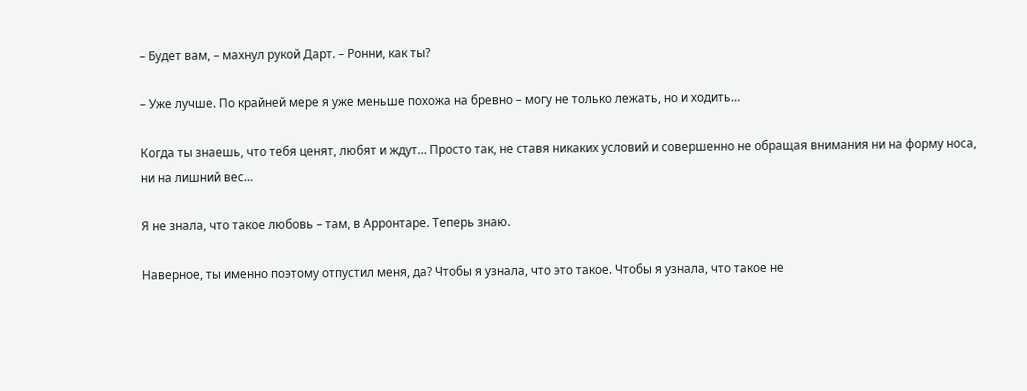– Будет вам, – махнул рукой Дарт. – Ронни, как ты?

– Уже лучше. По крайней мере я уже меньше похожа на бревно – могу не только лежать, но и ходить…

Когда ты знаешь, что тебя ценят, любят и ждут… Просто так, не ставя никаких условий и совершенно не обращая внимания ни на форму носа, ни на лишний вес…

Я не знала, что такое любовь – там, в Арронтаре. Теперь знаю.

Наверное, ты именно поэтому отпустил меня, да? Чтобы я узнала, что это такое. Чтобы я узнала, что такое не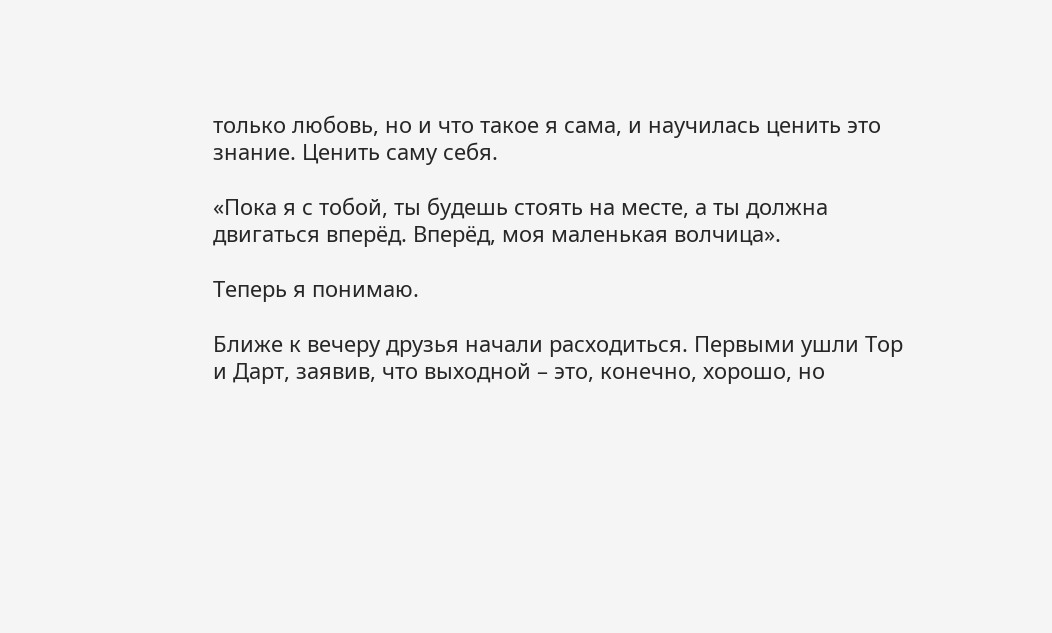только любовь, но и что такое я сама, и научилась ценить это знание. Ценить саму себя.

«Пока я с тобой, ты будешь стоять на месте, а ты должна двигаться вперёд. Вперёд, моя маленькая волчица».

Теперь я понимаю.

Ближе к вечеру друзья начали расходиться. Первыми ушли Тор и Дарт, заявив, что выходной – это, конечно, хорошо, но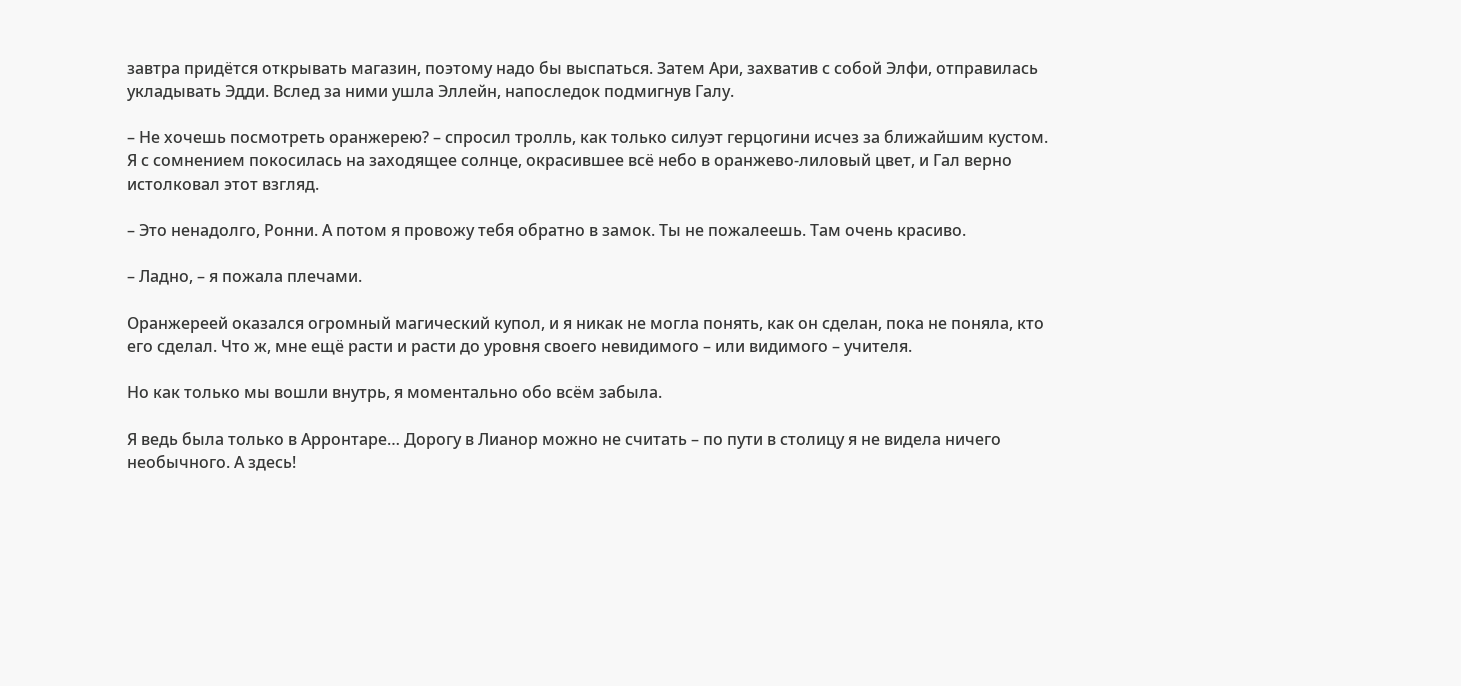завтра придётся открывать магазин, поэтому надо бы выспаться. Затем Ари, захватив с собой Элфи, отправилась укладывать Эдди. Вслед за ними ушла Эллейн, напоследок подмигнув Галу.

– Не хочешь посмотреть оранжерею? – спросил тролль, как только силуэт герцогини исчез за ближайшим кустом. Я с сомнением покосилась на заходящее солнце, окрасившее всё небо в оранжево-лиловый цвет, и Гал верно истолковал этот взгляд.

– Это ненадолго, Ронни. А потом я провожу тебя обратно в замок. Ты не пожалеешь. Там очень красиво.

– Ладно, – я пожала плечами.

Оранжереей оказался огромный магический купол, и я никак не могла понять, как он сделан, пока не поняла, кто его сделал. Что ж, мне ещё расти и расти до уровня своего невидимого – или видимого – учителя.

Но как только мы вошли внутрь, я моментально обо всём забыла.

Я ведь была только в Арронтаре… Дорогу в Лианор можно не считать – по пути в столицу я не видела ничего необычного. А здесь!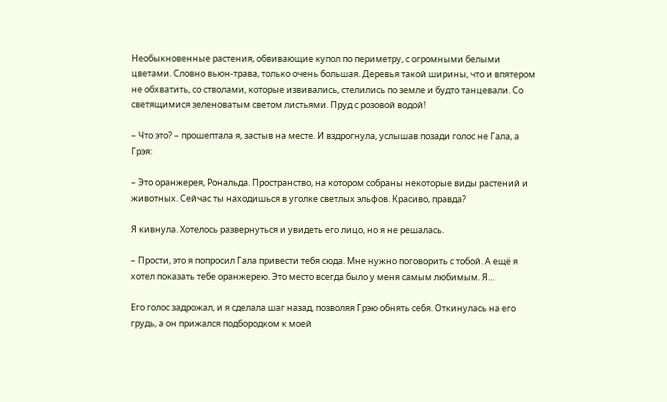Необыкновенные растения, обвивающие купол по периметру, с огромными белыми цветами. Словно вьюн-трава, только очень большая. Деревья такой ширины, что и впятером не обхватить, со стволами, которые извивались, стелились по земле и будто танцевали. Со светящимися зеленоватым светом листьями. Пруд с розовой водой!

– Что это? – прошептала я, застыв на месте. И вздрогнула, услышав позади голос не Гала, а Грэя:

– Это оранжерея, Рональда. Пространство, на котором собраны некоторые виды растений и животных. Сейчас ты находишься в уголке светлых эльфов. Красиво, правда?

Я кивнула. Хотелось развернуться и увидеть его лицо, но я не решалась.

– Прости, это я попросил Гала привести тебя сюда. Мне нужно поговорить с тобой. А ещё я хотел показать тебе оранжерею. Это место всегда было у меня самым любимым. Я…

Его голос задрожал, и я сделала шаг назад, позволяя Грэю обнять себя. Откинулась на его грудь, а он прижался подбородком к моей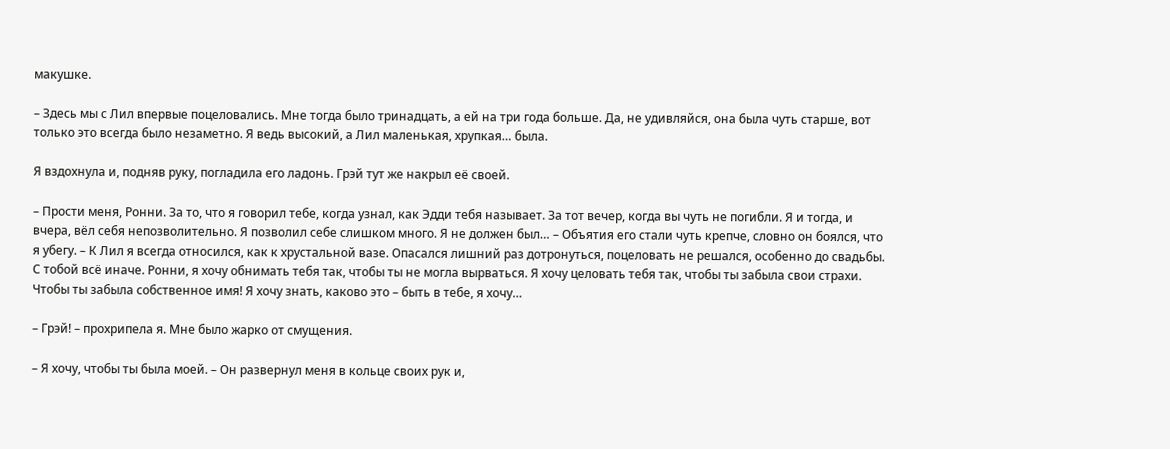макушке.

– Здесь мы с Лил впервые поцеловались. Мне тогда было тринадцать, а ей на три года больше. Да, не удивляйся, она была чуть старше, вот только это всегда было незаметно. Я ведь высокий, а Лил маленькая, хрупкая… была.

Я вздохнула и, подняв руку, погладила его ладонь. Грэй тут же накрыл её своей.

– Прости меня, Ронни. За то, что я говорил тебе, когда узнал, как Эдди тебя называет. За тот вечер, когда вы чуть не погибли. Я и тогда, и вчера, вёл себя непозволительно. Я позволил себе слишком много. Я не должен был… – Объятия его стали чуть крепче, словно он боялся, что я убегу. – К Лил я всегда относился, как к хрустальной вазе. Опасался лишний раз дотронуться, поцеловать не решался, особенно до свадьбы. С тобой всё иначе. Ронни, я хочу обнимать тебя так, чтобы ты не могла вырваться. Я хочу целовать тебя так, чтобы ты забыла свои страхи. Чтобы ты забыла собственное имя! Я хочу знать, каково это – быть в тебе, я хочу…

– Грэй! – прохрипела я. Мне было жарко от смущения.

– Я хочу, чтобы ты была моей. – Он развернул меня в кольце своих рук и,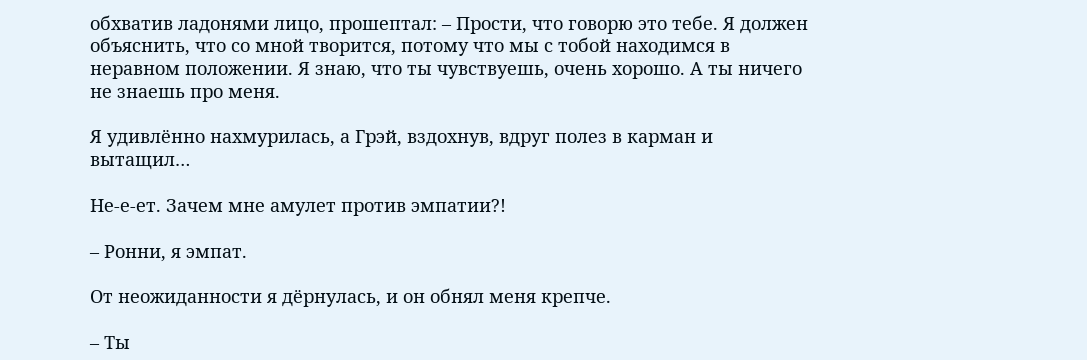обхватив ладонями лицо, прошептал: – Прости, что говорю это тебе. Я должен объяснить, что со мной творится, потому что мы с тобой находимся в неравном положении. Я знаю, что ты чувствуешь, очень хорошо. А ты ничего не знаешь про меня.

Я удивлённо нахмурилась, а Грэй, вздохнув, вдруг полез в карман и вытащил…

Не-е-ет. Зачем мне амулет против эмпатии?!

– Ронни, я эмпат.

От неожиданности я дёрнулась, и он обнял меня крепче.

– Ты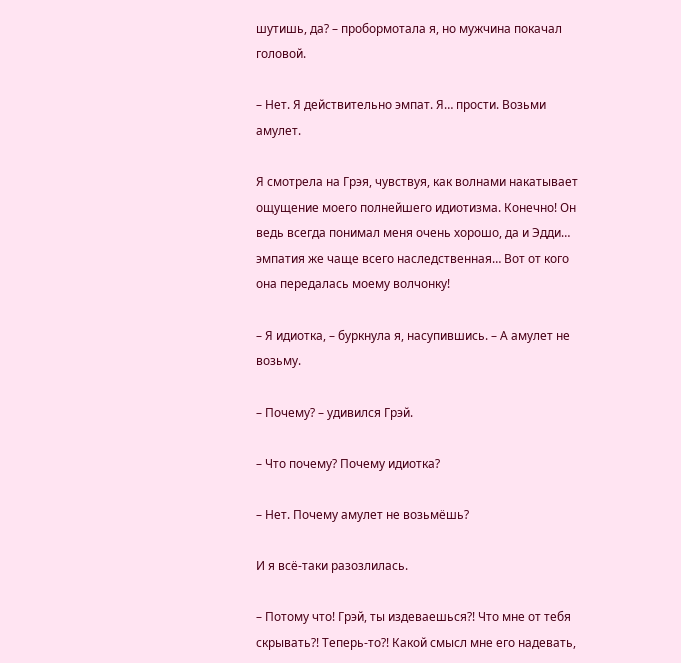шутишь, да? – пробормотала я, но мужчина покачал головой.

– Нет. Я действительно эмпат. Я… прости. Возьми амулет.

Я смотрела на Грэя, чувствуя, как волнами накатывает ощущение моего полнейшего идиотизма. Конечно! Он ведь всегда понимал меня очень хорошо, да и Эдди… эмпатия же чаще всего наследственная… Вот от кого она передалась моему волчонку!

– Я идиотка, – буркнула я, насупившись. – А амулет не возьму.

– Почему? – удивился Грэй.

– Что почему? Почему идиотка?

– Нет. Почему амулет не возьмёшь?

И я всё-таки разозлилась.

– Потому что! Грэй, ты издеваешься?! Что мне от тебя скрывать?! Теперь-то?! Какой смысл мне его надевать,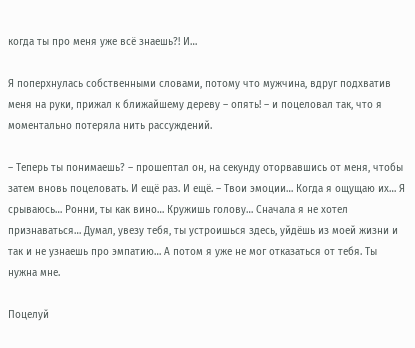когда ты про меня уже всё знаешь?! И…

Я поперхнулась собственными словами, потому что мужчина, вдруг подхватив меня на руки, прижал к ближайшему дереву – опять! – и поцеловал так, что я моментально потеряла нить рассуждений.

– Теперь ты понимаешь? – прошептал он, на секунду оторвавшись от меня, чтобы затем вновь поцеловать. И ещё раз. И ещё. – Твои эмоции… Когда я ощущаю их… Я срываюсь… Ронни, ты как вино… Кружишь голову… Сначала я не хотел признаваться… Думал, увезу тебя, ты устроишься здесь, уйдёшь из моей жизни и так и не узнаешь про эмпатию… А потом я уже не мог отказаться от тебя. Ты нужна мне.

Поцелуй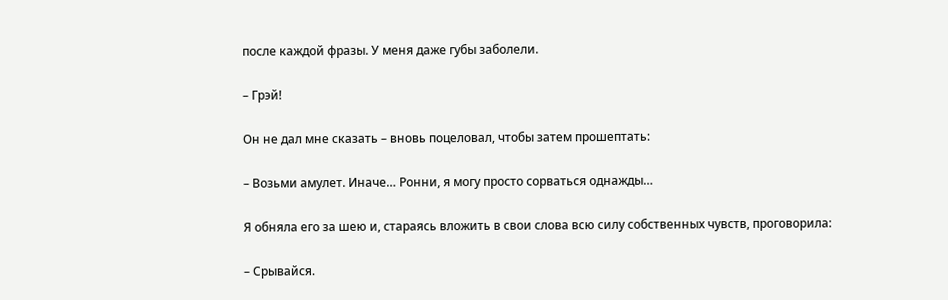после каждой фразы. У меня даже губы заболели.

– Грэй!

Он не дал мне сказать – вновь поцеловал, чтобы затем прошептать:

– Возьми амулет. Иначе… Ронни, я могу просто сорваться однажды…

Я обняла его за шею и, стараясь вложить в свои слова всю силу собственных чувств, проговорила:

– Срывайся.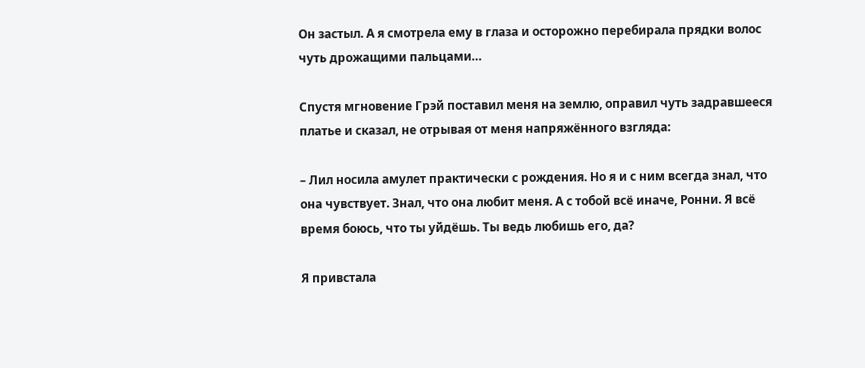Он застыл. А я смотрела ему в глаза и осторожно перебирала прядки волос чуть дрожащими пальцами…

Спустя мгновение Грэй поставил меня на землю, оправил чуть задравшееся платье и сказал, не отрывая от меня напряжённого взгляда:

– Лил носила амулет практически с рождения. Но я и с ним всегда знал, что она чувствует. Знал, что она любит меня. А с тобой всё иначе, Ронни. Я всё время боюсь, что ты уйдёшь. Ты ведь любишь его, да?

Я привстала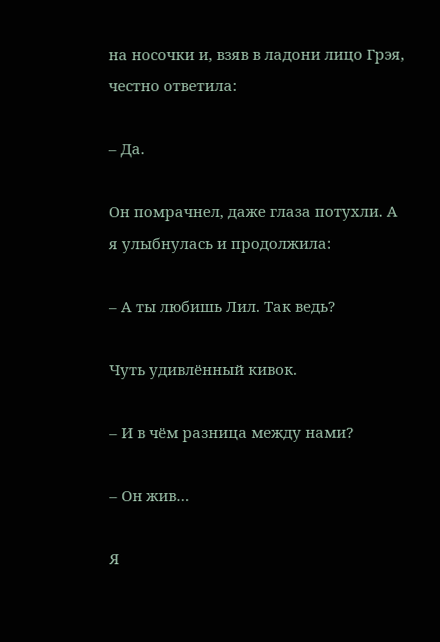на носочки и, взяв в ладони лицо Грэя, честно ответила:

– Да.

Он помрачнел, даже глаза потухли. А я улыбнулась и продолжила:

– А ты любишь Лил. Так ведь?

Чуть удивлённый кивок.

– И в чём разница между нами?

– Он жив…

Я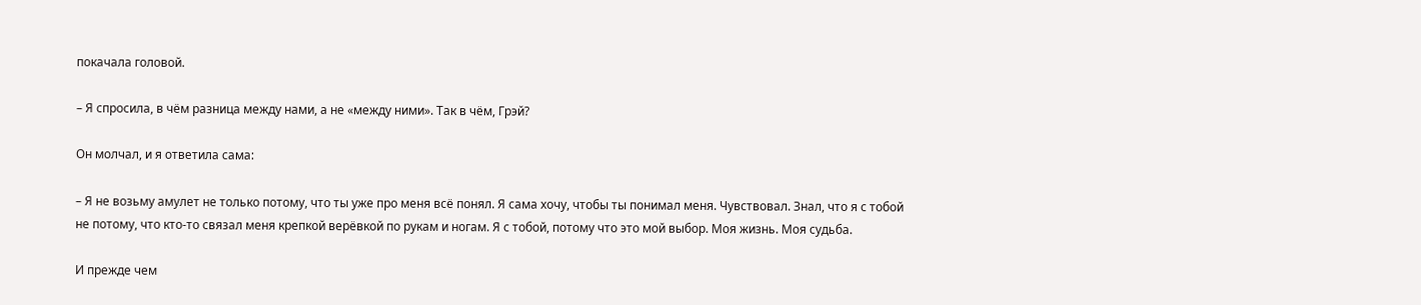покачала головой.

– Я спросила, в чём разница между нами, а не «между ними». Так в чём, Грэй?

Он молчал, и я ответила сама:

– Я не возьму амулет не только потому, что ты уже про меня всё понял. Я сама хочу, чтобы ты понимал меня. Чувствовал. Знал, что я с тобой не потому, что кто-то связал меня крепкой верёвкой по рукам и ногам. Я с тобой, потому что это мой выбор. Моя жизнь. Моя судьба.

И прежде чем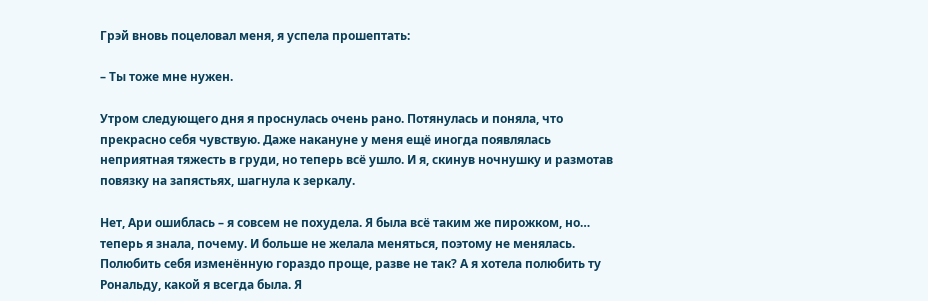Грэй вновь поцеловал меня, я успела прошептать:

– Ты тоже мне нужен.

Утром следующего дня я проснулась очень рано. Потянулась и поняла, что прекрасно себя чувствую. Даже накануне у меня ещё иногда появлялась неприятная тяжесть в груди, но теперь всё ушло. И я, скинув ночнушку и размотав повязку на запястьях, шагнула к зеркалу.

Нет, Ари ошиблась – я совсем не похудела. Я была всё таким же пирожком, но… теперь я знала, почему. И больше не желала меняться, поэтому не менялась. Полюбить себя изменённую гораздо проще, разве не так? А я хотела полюбить ту Рональду, какой я всегда была. Я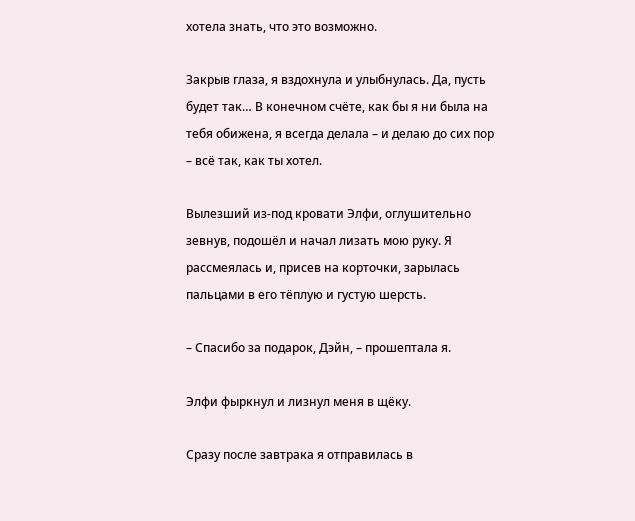хотела знать, что это возможно.

Закрыв глаза, я вздохнула и улыбнулась. Да, пусть будет так… В конечном счёте, как бы я ни была на тебя обижена, я всегда делала – и делаю до сих пор – всё так, как ты хотел.

Вылезший из-под кровати Элфи, оглушительно зевнув, подошёл и начал лизать мою руку. Я рассмеялась и, присев на корточки, зарылась пальцами в его тёплую и густую шерсть.

– Спасибо за подарок, Дэйн, – прошептала я.

Элфи фыркнул и лизнул меня в щёку.

Сразу после завтрака я отправилась в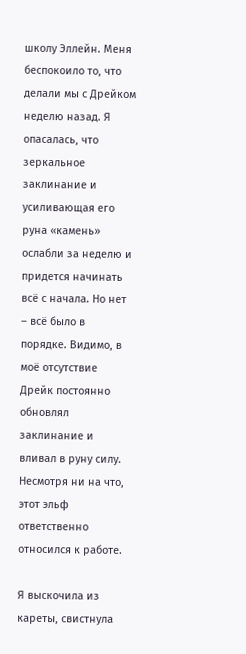школу Эллейн. Меня беспокоило то, что делали мы с Дрейком неделю назад. Я опасалась, что зеркальное заклинание и усиливающая его руна «камень» ослабли за неделю и придется начинать всё с начала. Но нет – всё было в порядке. Видимо, в моё отсутствие Дрейк постоянно обновлял заклинание и вливал в руну силу. Несмотря ни на что, этот эльф ответственно относился к работе.

Я выскочила из кареты, свистнула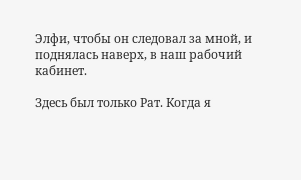Элфи, чтобы он следовал за мной, и поднялась наверх, в наш рабочий кабинет.

Здесь был только Рат. Когда я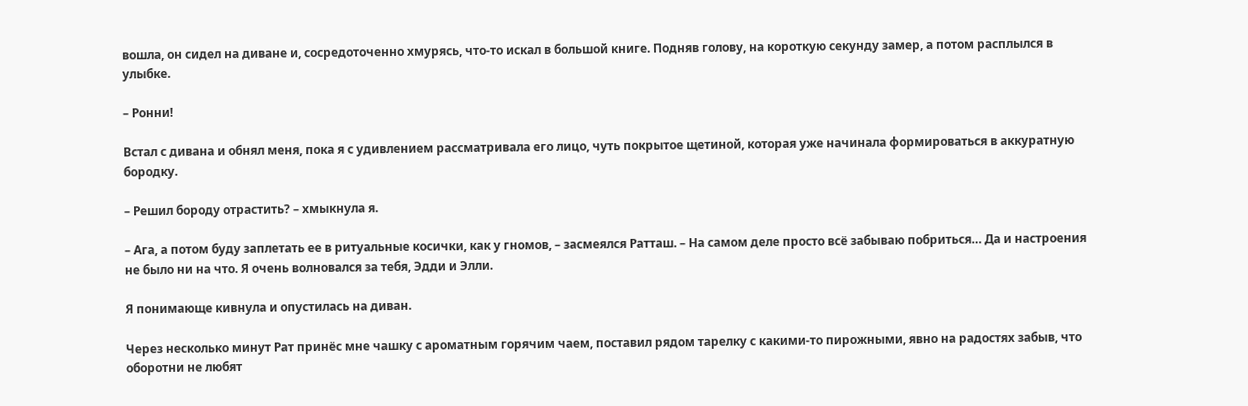вошла, он сидел на диване и, сосредоточенно хмурясь, что-то искал в большой книге. Подняв голову, на короткую секунду замер, а потом расплылся в улыбке.

– Ронни!

Встал с дивана и обнял меня, пока я с удивлением рассматривала его лицо, чуть покрытое щетиной, которая уже начинала формироваться в аккуратную бородку.

– Решил бороду отрастить? – хмыкнула я.

– Ага, а потом буду заплетать ее в ритуальные косички, как у гномов, – засмеялся Ратташ. – На самом деле просто всё забываю побриться… Да и настроения не было ни на что. Я очень волновался за тебя, Эдди и Элли.

Я понимающе кивнула и опустилась на диван.

Через несколько минут Рат принёс мне чашку с ароматным горячим чаем, поставил рядом тарелку с какими-то пирожными, явно на радостях забыв, что оборотни не любят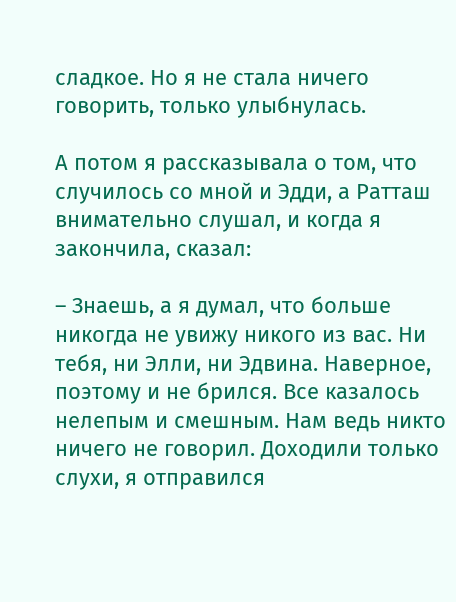сладкое. Но я не стала ничего говорить, только улыбнулась.

А потом я рассказывала о том, что случилось со мной и Эдди, а Ратташ внимательно слушал, и когда я закончила, сказал:

– Знаешь, а я думал, что больше никогда не увижу никого из вас. Ни тебя, ни Элли, ни Эдвина. Наверное, поэтому и не брился. Все казалось нелепым и смешным. Нам ведь никто ничего не говорил. Доходили только слухи, я отправился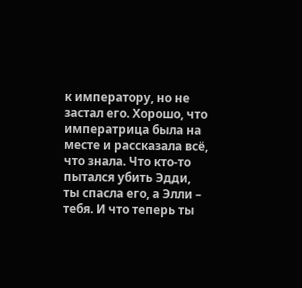к императору, но не застал его. Хорошо, что императрица была на месте и рассказала всё, что знала. Что кто-то пытался убить Эдди, ты спасла его, а Элли – тебя. И что теперь ты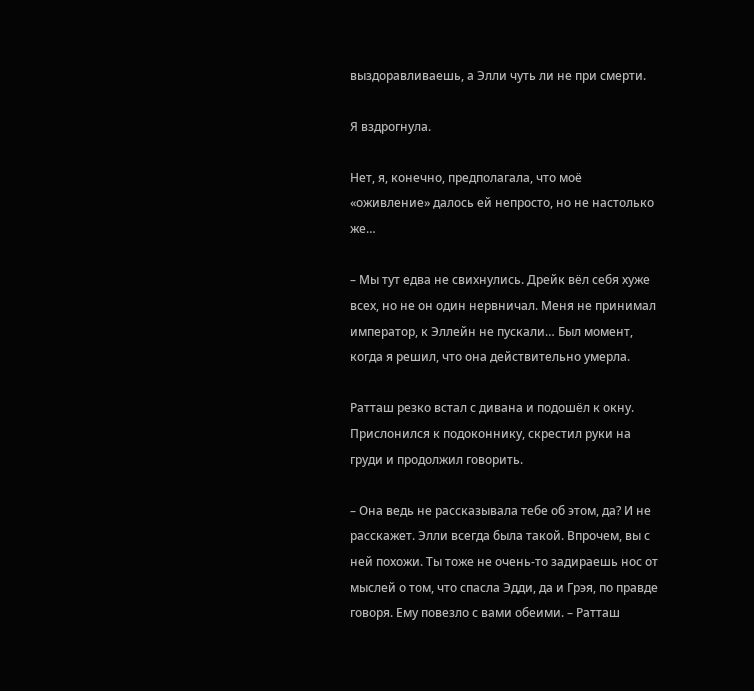выздоравливаешь, а Элли чуть ли не при смерти.

Я вздрогнула.

Нет, я, конечно, предполагала, что моё «оживление» далось ей непросто, но не настолько же…

– Мы тут едва не свихнулись. Дрейк вёл себя хуже всех, но не он один нервничал. Меня не принимал император, к Эллейн не пускали… Был момент, когда я решил, что она действительно умерла.

Ратташ резко встал с дивана и подошёл к окну. Прислонился к подоконнику, скрестил руки на груди и продолжил говорить.

– Она ведь не рассказывала тебе об этом, да? И не расскажет. Элли всегда была такой. Впрочем, вы с ней похожи. Ты тоже не очень-то задираешь нос от мыслей о том, что спасла Эдди, да и Грэя, по правде говоря. Ему повезло с вами обеими. – Ратташ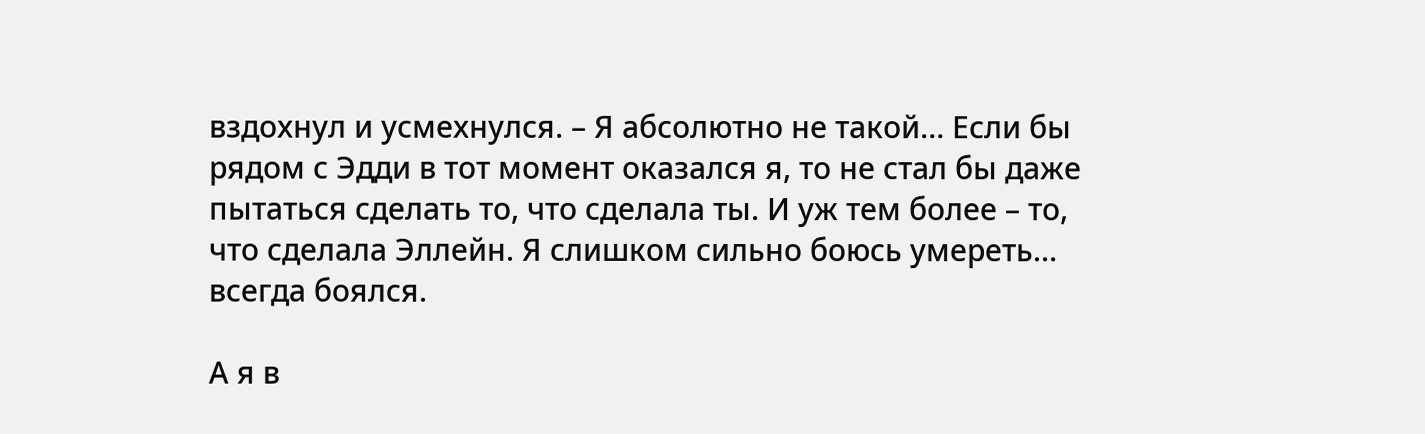вздохнул и усмехнулся. – Я абсолютно не такой… Если бы рядом с Эдди в тот момент оказался я, то не стал бы даже пытаться сделать то, что сделала ты. И уж тем более – то, что сделала Эллейн. Я слишком сильно боюсь умереть… всегда боялся.

А я в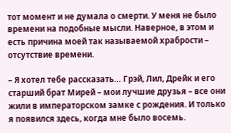тот момент и не думала о смерти. У меня не было времени на подобные мысли. Наверное, в этом и есть причина моей так называемой храбрости – отсутствие времени.

– Я хотел тебе рассказать… Грэй, Лил, Дрейк и его старший брат Мирей – мои лучшие друзья – все они жили в императорском замке с рождения. И только я появился здесь, когда мне было восемь.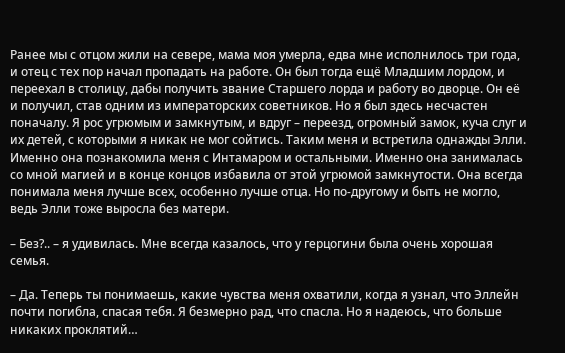Ранее мы с отцом жили на севере, мама моя умерла, едва мне исполнилось три года, и отец с тех пор начал пропадать на работе. Он был тогда ещё Младшим лордом, и переехал в столицу, дабы получить звание Старшего лорда и работу во дворце. Он её и получил, став одним из императорских советников. Но я был здесь несчастен поначалу. Я рос угрюмым и замкнутым, и вдруг – переезд, огромный замок, куча слуг и их детей, с которыми я никак не мог сойтись. Таким меня и встретила однажды Элли. Именно она познакомила меня с Интамаром и остальными. Именно она занималась со мной магией и в конце концов избавила от этой угрюмой замкнутости. Она всегда понимала меня лучше всех, особенно лучше отца. Но по-другому и быть не могло, ведь Элли тоже выросла без матери.

– Без?.. – я удивилась. Мне всегда казалось, что у герцогини была очень хорошая семья.

– Да. Теперь ты понимаешь, какие чувства меня охватили, когда я узнал, что Эллейн почти погибла, спасая тебя. Я безмерно рад, что спасла. Но я надеюсь, что больше никаких проклятий…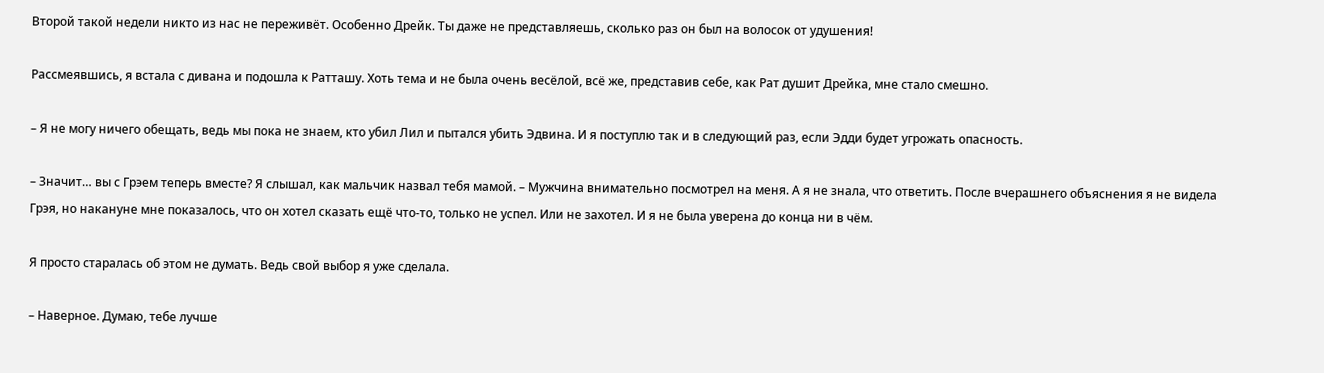Второй такой недели никто из нас не переживёт. Особенно Дрейк. Ты даже не представляешь, сколько раз он был на волосок от удушения!

Рассмеявшись, я встала с дивана и подошла к Ратташу. Хоть тема и не была очень весёлой, всё же, представив себе, как Рат душит Дрейка, мне стало смешно.

– Я не могу ничего обещать, ведь мы пока не знаем, кто убил Лил и пытался убить Эдвина. И я поступлю так и в следующий раз, если Эдди будет угрожать опасность.

– Значит… вы с Грэем теперь вместе? Я слышал, как мальчик назвал тебя мамой. – Мужчина внимательно посмотрел на меня. А я не знала, что ответить. После вчерашнего объяснения я не видела Грэя, но накануне мне показалось, что он хотел сказать ещё что-то, только не успел. Или не захотел. И я не была уверена до конца ни в чём.

Я просто старалась об этом не думать. Ведь свой выбор я уже сделала.

– Наверное. Думаю, тебе лучше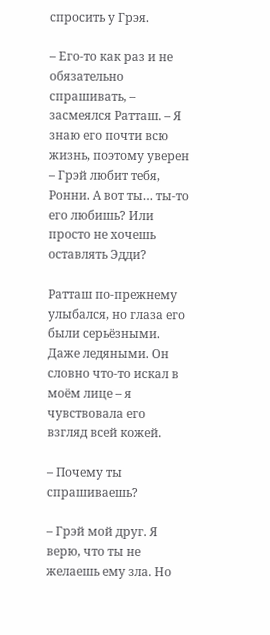спросить у Грэя.

– Его-то как раз и не обязательно спрашивать, – засмеялся Ратташ. – Я знаю его почти всю жизнь, поэтому уверен – Грэй любит тебя, Ронни. А вот ты… ты-то его любишь? Или просто не хочешь оставлять Эдди?

Ратташ по-прежнему улыбался, но глаза его были серьёзными. Даже ледяными. Он словно что-то искал в моём лице – я чувствовала его взгляд всей кожей.

– Почему ты спрашиваешь?

– Грэй мой друг. Я верю, что ты не желаешь ему зла. Но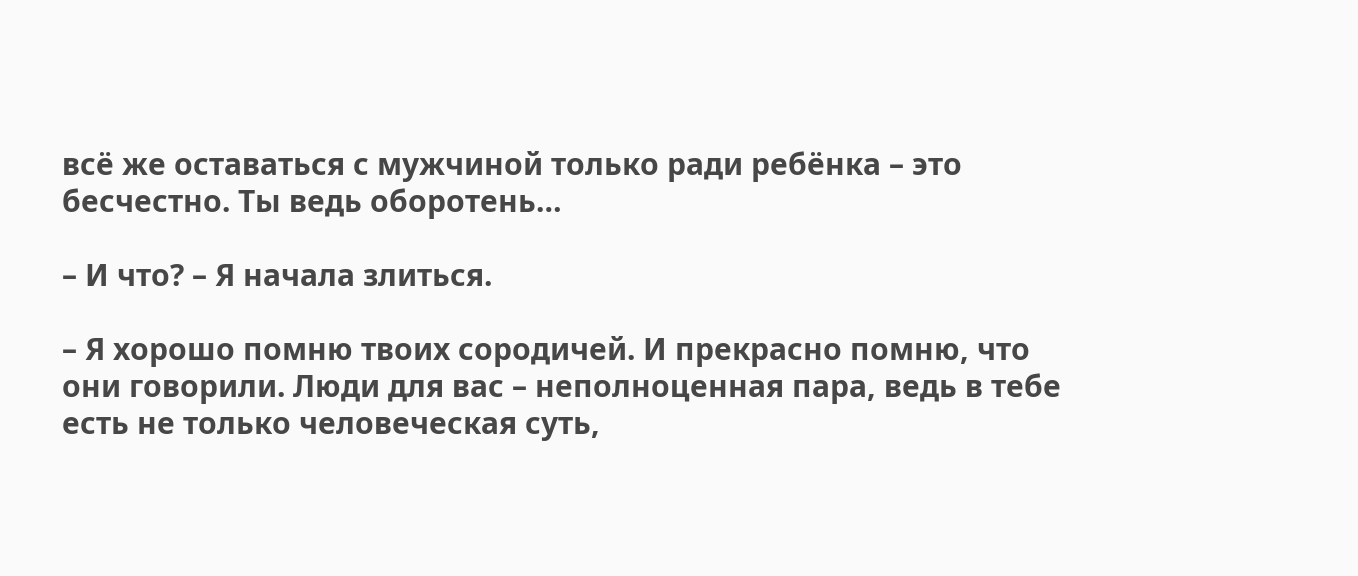всё же оставаться с мужчиной только ради ребёнка – это бесчестно. Ты ведь оборотень…

– И что? – Я начала злиться.

– Я хорошо помню твоих сородичей. И прекрасно помню, что они говорили. Люди для вас – неполноценная пара, ведь в тебе есть не только человеческая суть,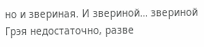но и звериная. И звериной… звериной Грэя недостаточно, разве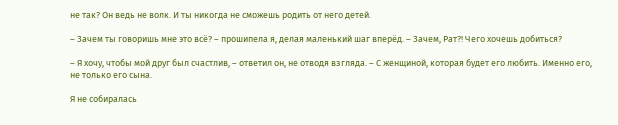не так? Он ведь не волк. И ты никогда не сможешь родить от него детей.

– Зачем ты говоришь мне это всё? – прошипела я, делая маленький шаг вперёд. – Зачем, Рат?! Чего хочешь добиться?

– Я хочу, чтобы мой друг был счастлив, – ответил он, не отводя взгляда. – С женщиной, которая будет его любить. Именно его, не только его сына.

Я не собиралась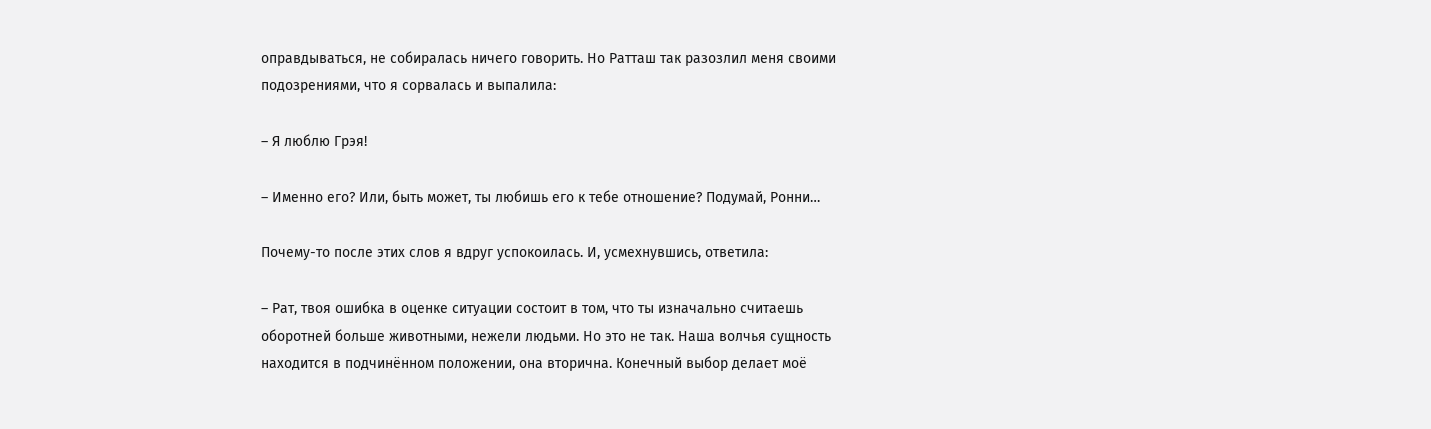оправдываться, не собиралась ничего говорить. Но Ратташ так разозлил меня своими подозрениями, что я сорвалась и выпалила:

– Я люблю Грэя!

– Именно его? Или, быть может, ты любишь его к тебе отношение? Подумай, Ронни…

Почему-то после этих слов я вдруг успокоилась. И, усмехнувшись, ответила:

– Рат, твоя ошибка в оценке ситуации состоит в том, что ты изначально считаешь оборотней больше животными, нежели людьми. Но это не так. Наша волчья сущность находится в подчинённом положении, она вторична. Конечный выбор делает моё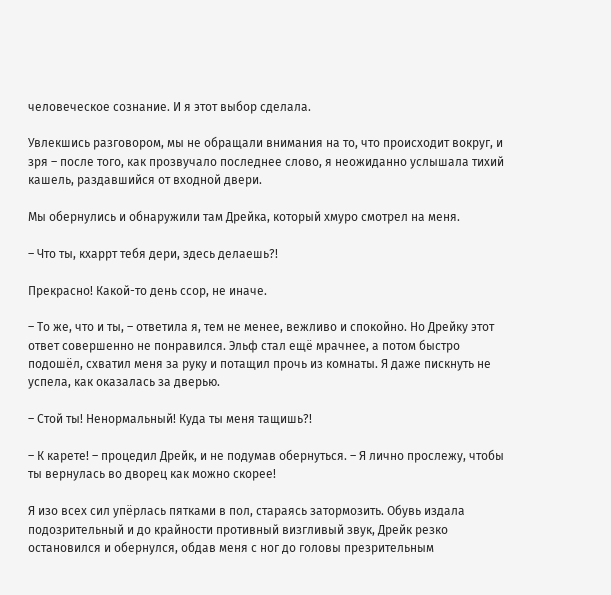человеческое сознание. И я этот выбор сделала.

Увлекшись разговором, мы не обращали внимания на то, что происходит вокруг, и зря – после того, как прозвучало последнее слово, я неожиданно услышала тихий кашель, раздавшийся от входной двери.

Мы обернулись и обнаружили там Дрейка, который хмуро смотрел на меня.

– Что ты, кхаррт тебя дери, здесь делаешь?!

Прекрасно! Какой-то день ссор, не иначе.

– То же, что и ты, – ответила я, тем не менее, вежливо и спокойно. Но Дрейку этот ответ совершенно не понравился. Эльф стал ещё мрачнее, а потом быстро подошёл, схватил меня за руку и потащил прочь из комнаты. Я даже пискнуть не успела, как оказалась за дверью.

– Стой ты! Ненормальный! Куда ты меня тащишь?!

– К карете! – процедил Дрейк, и не подумав обернуться. – Я лично прослежу, чтобы ты вернулась во дворец как можно скорее!

Я изо всех сил упёрлась пятками в пол, стараясь затормозить. Обувь издала подозрительный и до крайности противный визгливый звук, Дрейк резко остановился и обернулся, обдав меня с ног до головы презрительным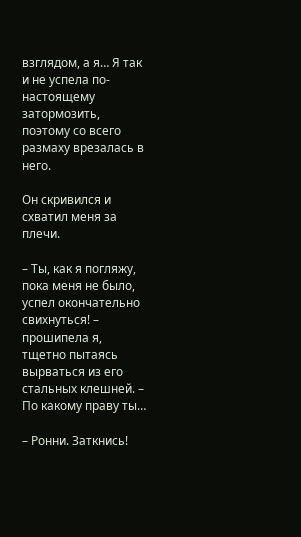взглядом, а я… Я так и не успела по-настоящему затормозить, поэтому со всего размаху врезалась в него.

Он скривился и схватил меня за плечи.

– Ты, как я погляжу, пока меня не было, успел окончательно свихнуться! – прошипела я, тщетно пытаясь вырваться из его стальных клешней. – По какому праву ты…

– Ронни. Заткнись!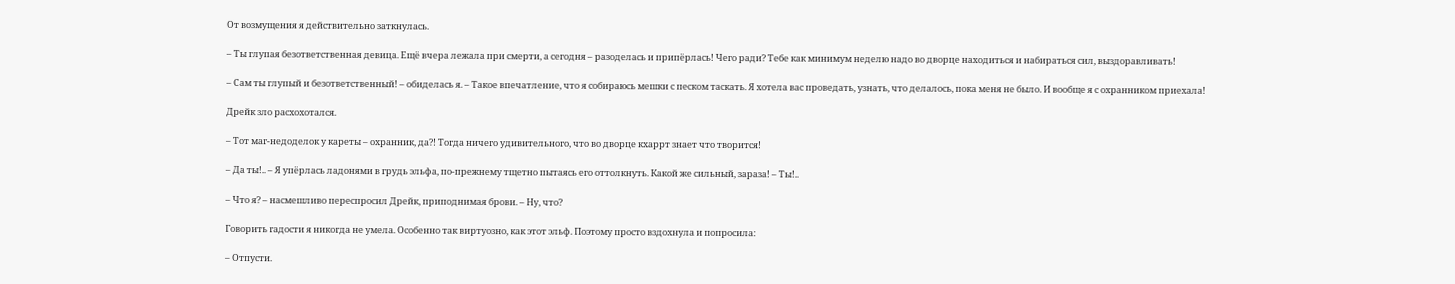От возмущения я действительно заткнулась.

– Ты глупая безответственная девица. Ещё вчера лежала при смерти, а сегодня – разоделась и припёрлась! Чего ради? Тебе как минимум неделю надо во дворце находиться и набираться сил, выздоравливать!

– Сам ты глупый и безответственный! – обиделась я. – Такое впечатление, что я собираюсь мешки с песком таскать. Я хотела вас проведать, узнать, что делалось, пока меня не было. И вообще я с охранником приехала!

Дрейк зло расхохотался.

– Тот маг-недоделок у кареты – охранник, да?! Тогда ничего удивительного, что во дворце кхаррт знает что творится!

– Да ты!.. – Я упёрлась ладонями в грудь эльфа, по-прежнему тщетно пытаясь его оттолкнуть. Какой же сильный, зараза! – Ты!..

– Что я? – насмешливо переспросил Дрейк, приподнимая брови. – Ну, что?

Говорить гадости я никогда не умела. Особенно так виртуозно, как этот эльф. Поэтому просто вздохнула и попросила:

– Отпусти.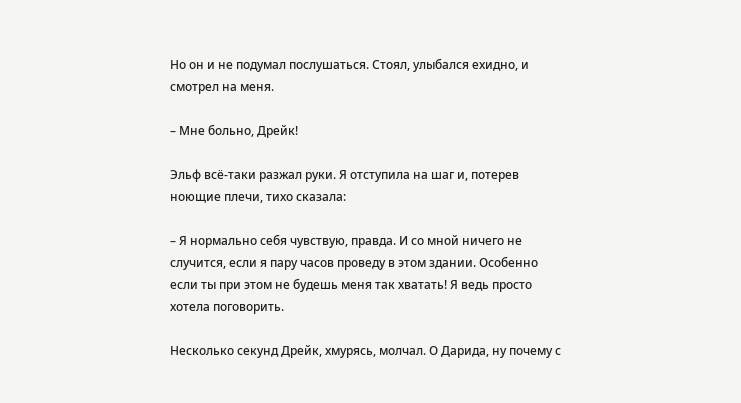Но он и не подумал послушаться. Стоял, улыбался ехидно, и смотрел на меня.

– Мне больно, Дрейк!

Эльф всё-таки разжал руки. Я отступила на шаг и, потерев ноющие плечи, тихо сказала:

– Я нормально себя чувствую, правда. И со мной ничего не случится, если я пару часов проведу в этом здании. Особенно если ты при этом не будешь меня так хватать! Я ведь просто хотела поговорить.

Несколько секунд Дрейк, хмурясь, молчал. О Дарида, ну почему с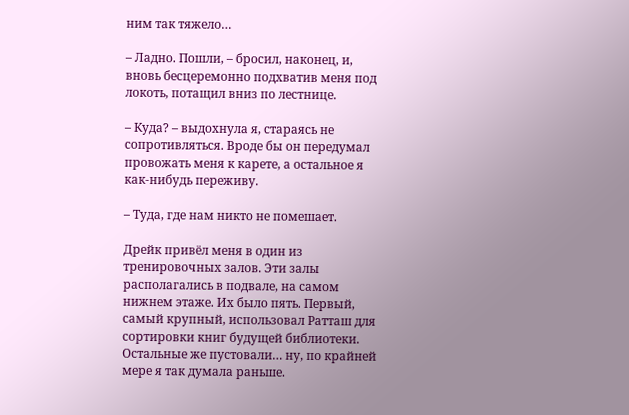ним так тяжело…

– Ладно. Пошли, – бросил, наконец, и, вновь бесцеремонно подхватив меня под локоть, потащил вниз по лестнице.

– Куда? – выдохнула я, стараясь не сопротивляться. Вроде бы он передумал провожать меня к карете, а остальное я как-нибудь переживу.

– Туда, где нам никто не помешает.

Дрейк привёл меня в один из тренировочных залов. Эти залы располагались в подвале, на самом нижнем этаже. Их было пять. Первый, самый крупный, использовал Ратташ для сортировки книг будущей библиотеки. Остальные же пустовали… ну, по крайней мере я так думала раньше.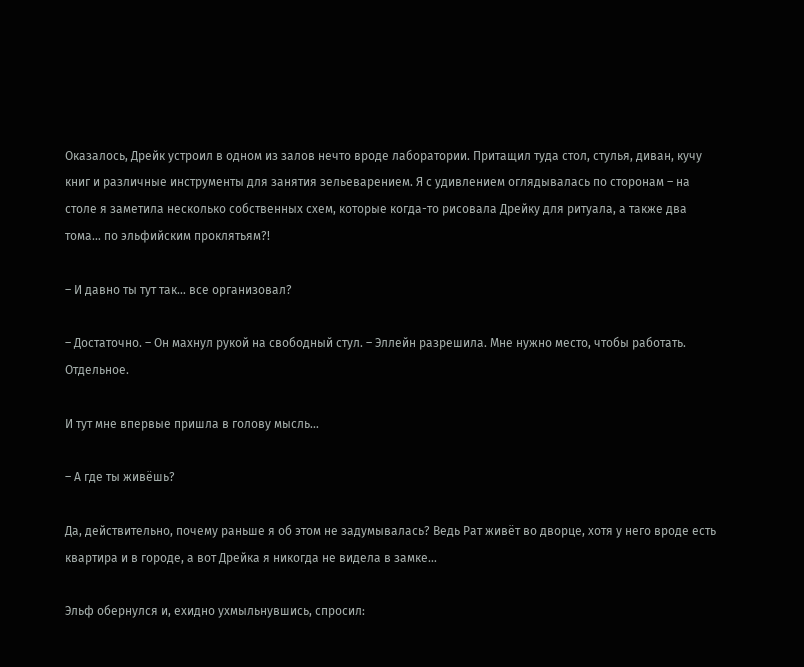Оказалось, Дрейк устроил в одном из залов нечто вроде лаборатории. Притащил туда стол, стулья, диван, кучу книг и различные инструменты для занятия зельеварением. Я с удивлением оглядывалась по сторонам – на столе я заметила несколько собственных схем, которые когда-то рисовала Дрейку для ритуала, а также два тома… по эльфийским проклятьям?!

– И давно ты тут так… все организовал?

– Достаточно. – Он махнул рукой на свободный стул. – Эллейн разрешила. Мне нужно место, чтобы работать. Отдельное.

И тут мне впервые пришла в голову мысль…

– А где ты живёшь?

Да, действительно, почему раньше я об этом не задумывалась? Ведь Рат живёт во дворце, хотя у него вроде есть квартира и в городе, а вот Дрейка я никогда не видела в замке…

Эльф обернулся и, ехидно ухмыльнувшись, спросил: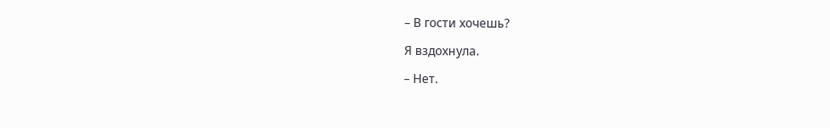– В гости хочешь?

Я вздохнула.

– Нет.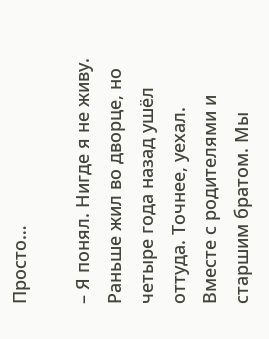Просто…

– Я понял. Нигде я не живу. Раньше жил во дворце, но четыре года назад ушёл оттуда. Точнее, уехал. Вместе с родителями и старшим братом. Мы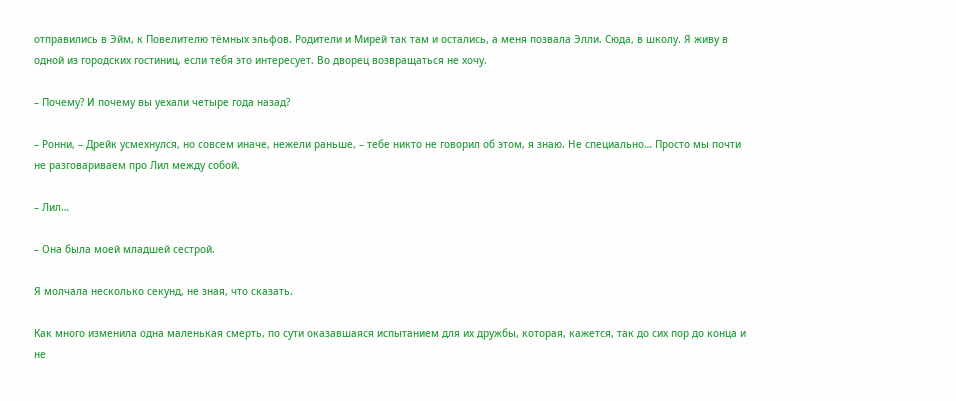отправились в Эйм, к Повелителю тёмных эльфов. Родители и Мирей так там и остались, а меня позвала Элли. Сюда, в школу. Я живу в одной из городских гостиниц, если тебя это интересует. Во дворец возвращаться не хочу.

– Почему? И почему вы уехали четыре года назад?

– Ронни, – Дрейк усмехнулся, но совсем иначе, нежели раньше, – тебе никто не говорил об этом, я знаю. Не специально… Просто мы почти не разговариваем про Лил между собой.

– Лил…

– Она была моей младшей сестрой.

Я молчала несколько секунд, не зная, что сказать.

Как много изменила одна маленькая смерть, по сути оказавшаяся испытанием для их дружбы, которая, кажется, так до сих пор до конца и не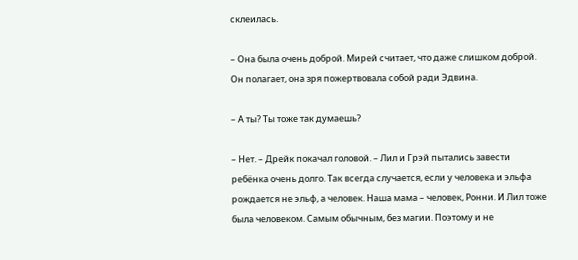склеилась.

– Она была очень доброй. Мирей считает, что даже слишком доброй. Он полагает, она зря пожертвовала собой ради Эдвина.

– А ты? Ты тоже так думаешь?

– Нет. – Дрейк покачал головой. – Лил и Грэй пытались завести ребёнка очень долго. Так всегда случается, если у человека и эльфа рождается не эльф, а человек. Наша мама – человек, Ронни. И Лил тоже была человеком. Самым обычным, без магии. Поэтому и не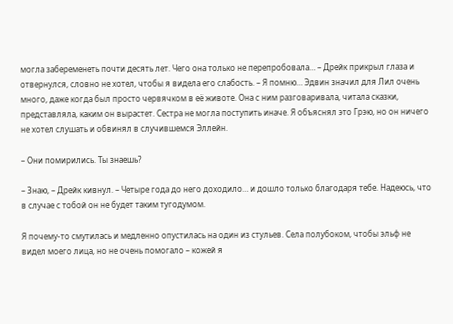могла забеременеть почти десять лет. Чего она только не перепробовала… – Дрейк прикрыл глаза и отвернулся, словно не хотел, чтобы я видела его слабость. – Я помню… Эдвин значил для Лил очень много, даже когда был просто червячком в её животе. Она с ним разговаривала, читала сказки, представляла, каким он вырастет. Сестра не могла поступить иначе. Я объяснял это Грэю, но он ничего не хотел слушать и обвинял в случившемся Эллейн.

– Они помирились. Ты знаешь?

– Знаю, – Дрейк кивнул. – Четыре года до него доходило… и дошло только благодаря тебе. Надеюсь, что в случае с тобой он не будет таким тугодумом.

Я почему-то смутилась и медленно опустилась на один из стульев. Села полубоком, чтобы эльф не видел моего лица, но не очень помогало – кожей я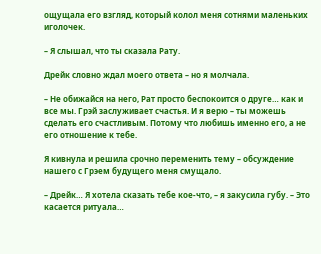ощущала его взгляд, который колол меня сотнями маленьких иголочек.

– Я слышал, что ты сказала Рату.

Дрейк словно ждал моего ответа – но я молчала.

– Не обижайся на него, Рат просто беспокоится о друге… как и все мы. Грэй заслуживает счастья. И я верю – ты можешь сделать его счастливым. Потому что любишь именно его, а не его отношение к тебе.

Я кивнула и решила срочно переменить тему – обсуждение нашего с Грэем будущего меня смущало.

– Дрейк… Я хотела сказать тебе кое-что, – я закусила губу. – Это касается ритуала…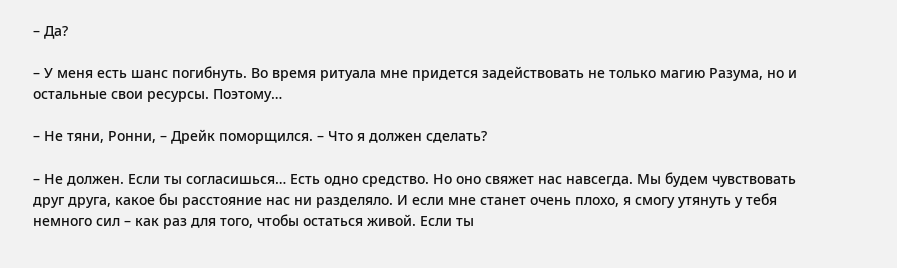– Да?

– У меня есть шанс погибнуть. Во время ритуала мне придется задействовать не только магию Разума, но и остальные свои ресурсы. Поэтому…

– Не тяни, Ронни, – Дрейк поморщился. – Что я должен сделать?

– Не должен. Если ты согласишься… Есть одно средство. Но оно свяжет нас навсегда. Мы будем чувствовать друг друга, какое бы расстояние нас ни разделяло. И если мне станет очень плохо, я смогу утянуть у тебя немного сил – как раз для того, чтобы остаться живой. Если ты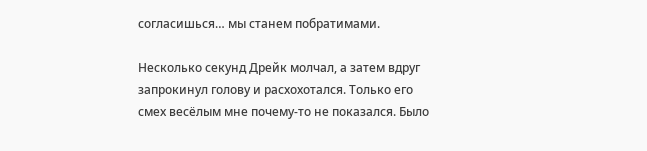согласишься… мы станем побратимами.

Несколько секунд Дрейк молчал, а затем вдруг запрокинул голову и расхохотался. Только его смех весёлым мне почему-то не показался. Было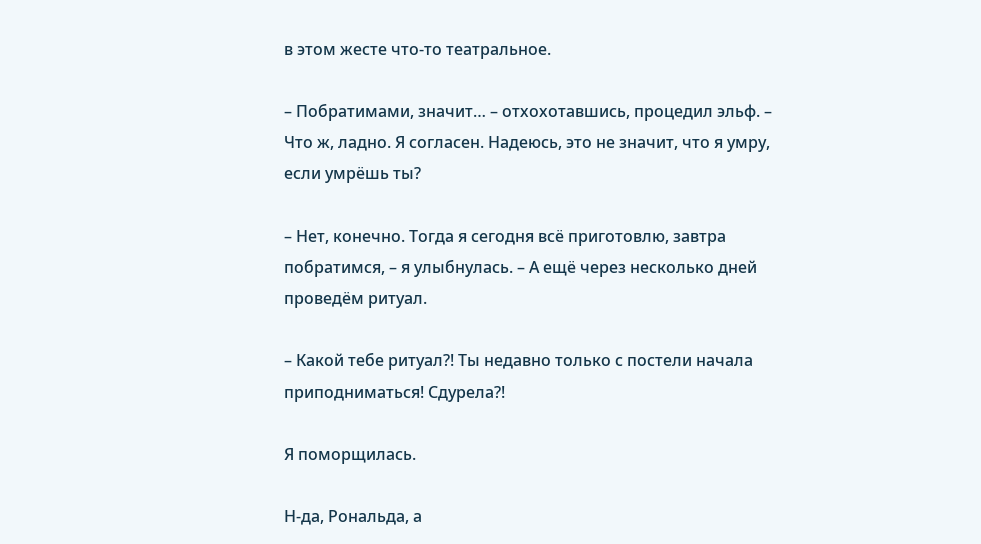в этом жесте что-то театральное.

– Побратимами, значит… – отхохотавшись, процедил эльф. – Что ж, ладно. Я согласен. Надеюсь, это не значит, что я умру, если умрёшь ты?

– Нет, конечно. Тогда я сегодня всё приготовлю, завтра побратимся, – я улыбнулась. – А ещё через несколько дней проведём ритуал.

– Какой тебе ритуал?! Ты недавно только с постели начала приподниматься! Сдурела?!

Я поморщилась.

Н-да, Рональда, а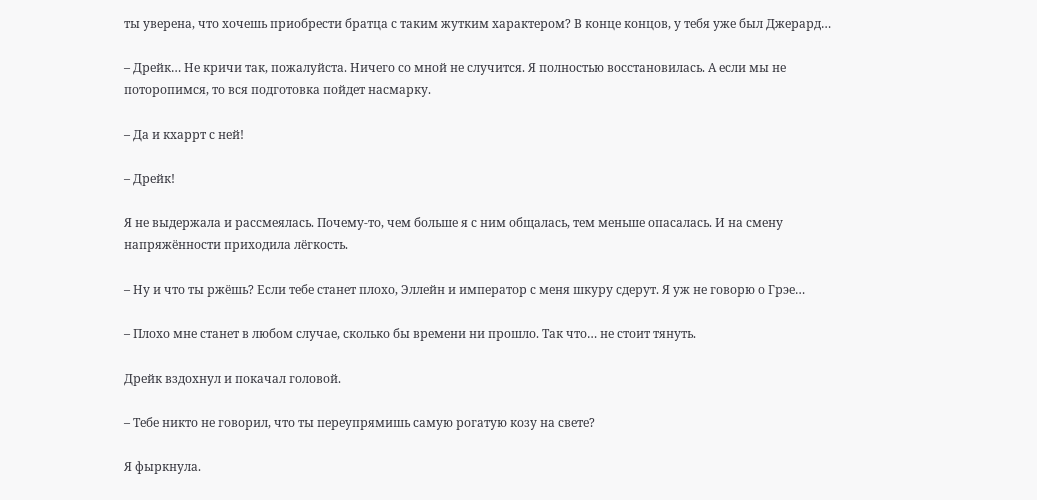ты уверена, что хочешь приобрести братца с таким жутким характером? В конце концов, у тебя уже был Джерард…

– Дрейк… Не кричи так, пожалуйста. Ничего со мной не случится. Я полностью восстановилась. А если мы не поторопимся, то вся подготовка пойдет насмарку.

– Да и кхаррт с ней!

– Дрейк!

Я не выдержала и рассмеялась. Почему-то, чем больше я с ним общалась, тем меньше опасалась. И на смену напряжённости приходила лёгкость.

– Ну и что ты ржёшь? Если тебе станет плохо, Эллейн и император с меня шкуру сдерут. Я уж не говорю о Грэе…

– Плохо мне станет в любом случае, сколько бы времени ни прошло. Так что… не стоит тянуть.

Дрейк вздохнул и покачал головой.

– Тебе никто не говорил, что ты переупрямишь самую рогатую козу на свете?

Я фыркнула.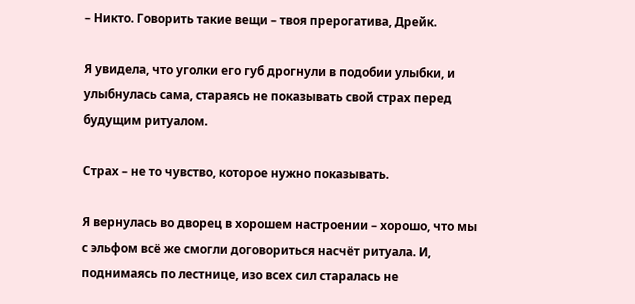– Никто. Говорить такие вещи – твоя прерогатива, Дрейк.

Я увидела, что уголки его губ дрогнули в подобии улыбки, и улыбнулась сама, стараясь не показывать свой страх перед будущим ритуалом.

Страх – не то чувство, которое нужно показывать.

Я вернулась во дворец в хорошем настроении – хорошо, что мы с эльфом всё же смогли договориться насчёт ритуала. И, поднимаясь по лестнице, изо всех сил старалась не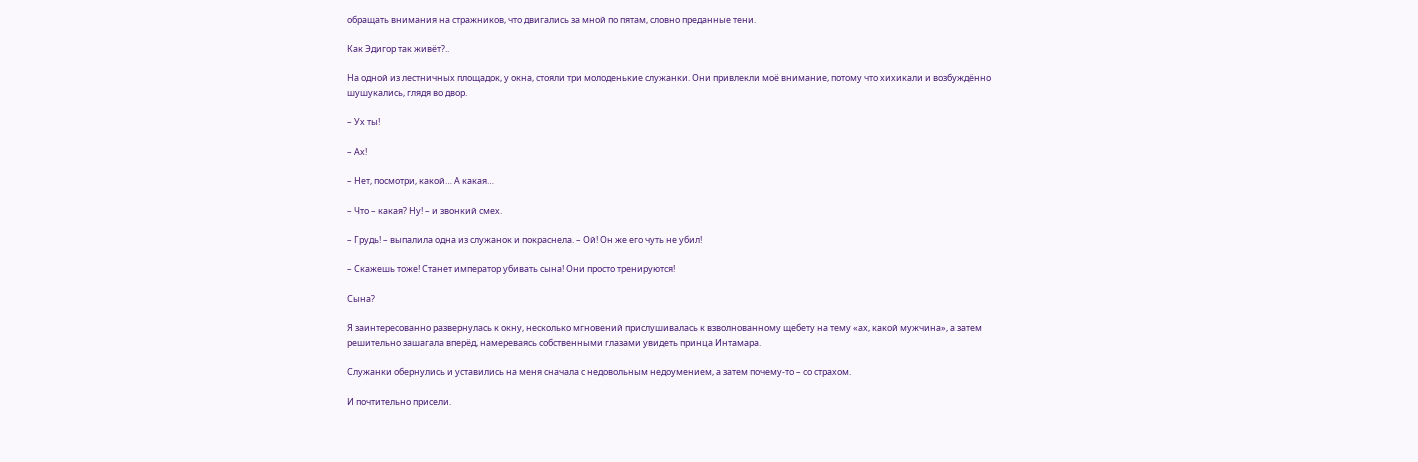обращать внимания на стражников, что двигались за мной по пятам, словно преданные тени.

Как Эдигор так живёт?..

На одной из лестничных площадок, у окна, стояли три молоденькие служанки. Они привлекли моё внимание, потому что хихикали и возбуждённо шушукались, глядя во двор.

– Ух ты!

– Ах!

– Нет, посмотри, какой… А какая…

– Что – какая? Ну! – и звонкий смех.

– Грудь! – выпалила одна из служанок и покраснела. – Ой! Он же его чуть не убил!

– Скажешь тоже! Станет император убивать сына! Они просто тренируются!

Сына?

Я заинтересованно развернулась к окну, несколько мгновений прислушивалась к взволнованному щебету на тему «ах, какой мужчина», а затем решительно зашагала вперёд, намереваясь собственными глазами увидеть принца Интамара.

Служанки обернулись и уставились на меня сначала с недовольным недоумением, а затем почему-то – со страхом.

И почтительно присели.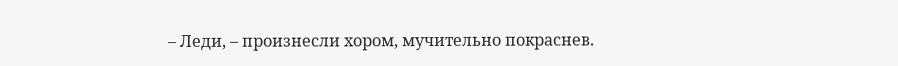– Леди, – произнесли хором, мучительно покраснев.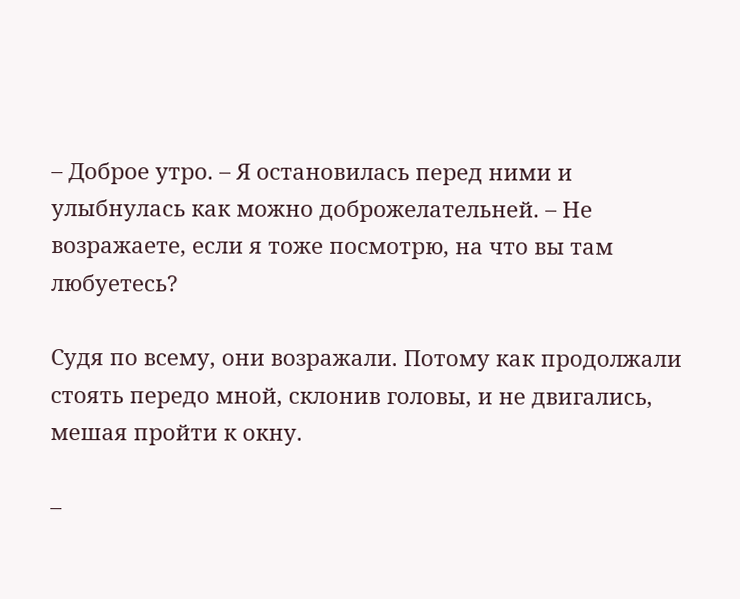– Доброе утро. – Я остановилась перед ними и улыбнулась как можно доброжелательней. – Не возражаете, если я тоже посмотрю, на что вы там любуетесь?

Судя по всему, они возражали. Потому как продолжали стоять передо мной, склонив головы, и не двигались, мешая пройти к окну.

–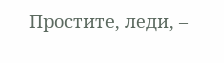Простите, леди, –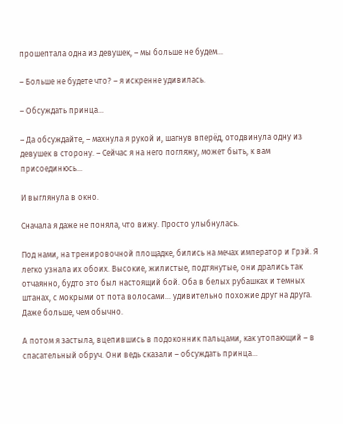прошептала одна из девушек, – мы больше не будем…

– Больше не будете что? – я искренне удивилась.

– Обсуждать принца…

– Да обсуждайте, – махнула я рукой и, шагнув вперёд, отодвинула одну из девушек в сторону. – Сейчас я на него погляжу, может быть, к вам присоединюсь…

И выглянула в окно.

Сначала я даже не поняла, что вижу. Просто улыбнулась.

Под нами, на тренировочной площадке, бились на мечах император и Грэй. Я легко узнала их обоих. Высокие, жилистые, подтянутые, они дрались так отчаянно, будто это был настоящий бой. Оба в белых рубашках и темных штанах, с мокрыми от пота волосами… удивительно похожие друг на друга. Даже больше, чем обычно.

А потом я застыла, вцепившись в подоконник пальцами, как утопающий – в спасательный обруч. Они ведь сказали – обсуждать принца…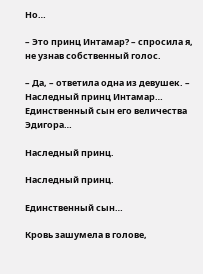Но…

– Это принц Интамар? – спросила я, не узнав собственный голос.

– Да, – ответила одна из девушек. – Наследный принц Интамар… Единственный сын его величества Эдигора…

Наследный принц.

Наследный принц.

Единственный сын…

Кровь зашумела в голове,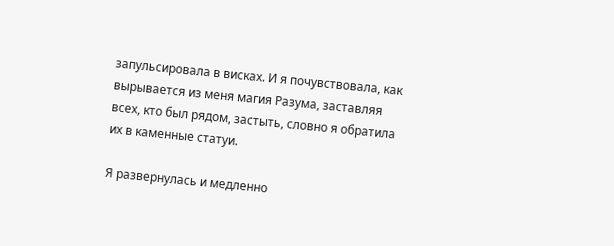запульсировала в висках. И я почувствовала, как вырывается из меня магия Разума, заставляя всех, кто был рядом, застыть, словно я обратила их в каменные статуи.

Я развернулась и медленно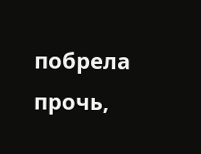побрела прочь,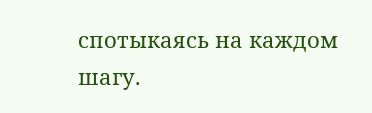спотыкаясь на каждом шагу.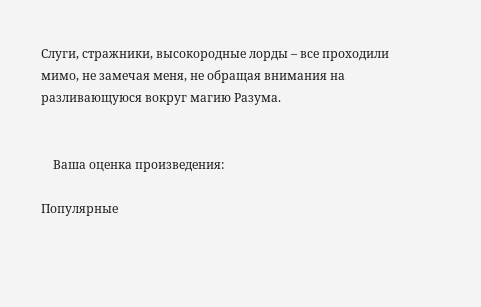Слуги, стражники, высокородные лорды – все проходили мимо, не замечая меня, не обращая внимания на разливающуюся вокруг магию Разума.


    Ваша оценка произведения:

Популярные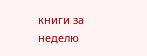книги за неделю